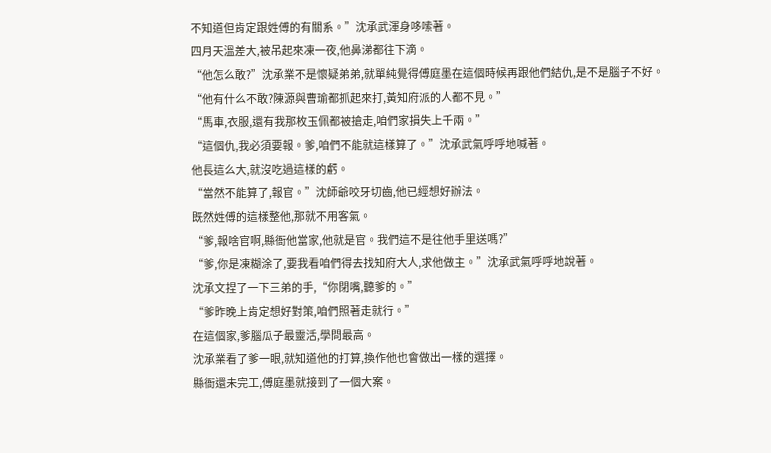不知道但肯定跟姓傅的有關系。”沈承武渾身哆嗦著。
四月天溫差大,被吊起來凍一夜,他鼻涕都往下滴。
“他怎么敢?”沈承業不是懷疑弟弟,就單純覺得傅庭墨在這個時候再跟他們結仇,是不是腦子不好。
“他有什么不敢?陳源與曹瑜都抓起來打,黃知府派的人都不見。”
“馬車,衣服,還有我那枚玉佩都被搶走,咱們家損失上千兩。”
“這個仇,我必須要報。爹,咱們不能就這樣算了。”沈承武氣呼呼地喊著。
他長這么大,就沒吃過這樣的虧。
“當然不能算了,報官。”沈師爺咬牙切齒,他已經想好辦法。
既然姓傅的這樣整他,那就不用客氣。
“爹,報啥官啊,縣衙他當家,他就是官。我們這不是往他手里送嗎?”
“爹,你是凍糊涂了,要我看咱們得去找知府大人,求他做主。”沈承武氣呼呼地說著。
沈承文捏了一下三弟的手,“你閉嘴,聽爹的。”
“爹昨晚上肯定想好對策,咱們照著走就行。”
在這個家,爹腦瓜子最靈活,學問最高。
沈承業看了爹一眼,就知道他的打算,換作他也會做出一樣的選擇。
縣衙還未完工,傅庭墨就接到了一個大案。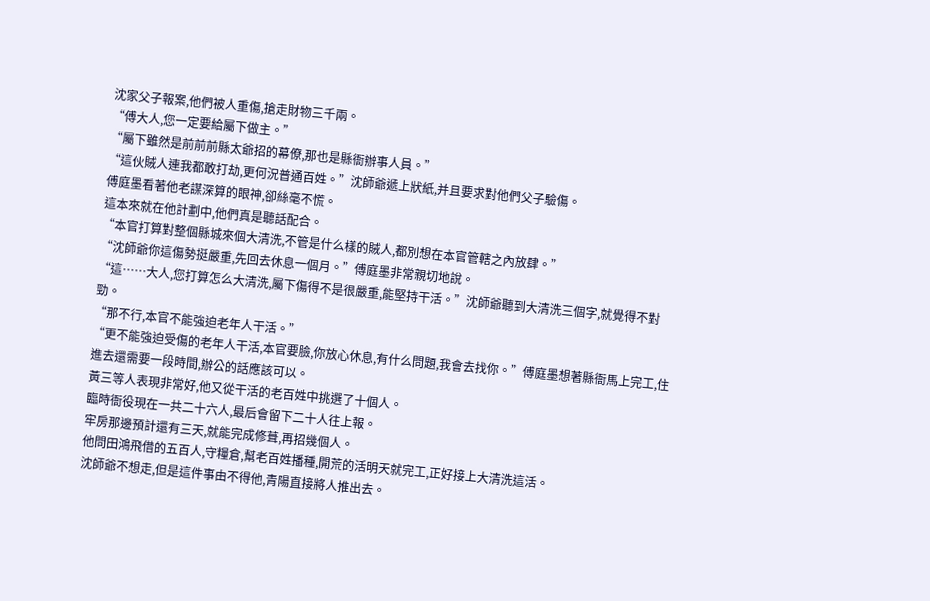沈家父子報案,他們被人重傷,搶走財物三千兩。
“傅大人,您一定要給屬下做主。”
“屬下雖然是前前前縣太爺招的幕僚,那也是縣衙辦事人員。”
“這伙賊人連我都敢打劫,更何況普通百姓。”沈師爺遞上狀紙,并且要求對他們父子驗傷。
傅庭墨看著他老謀深算的眼神,卻絲毫不慌。
這本來就在他計劃中,他們真是聽話配合。
“本官打算對整個縣城來個大清洗,不管是什么樣的賊人,都別想在本官管轄之內放肆。”
“沈師爺你這傷勢挺嚴重,先回去休息一個月。”傅庭墨非常親切地說。
“這……大人,您打算怎么大清洗,屬下傷得不是很嚴重,能堅持干活。”沈師爺聽到大清洗三個字,就覺得不對勁。
“那不行,本官不能強迫老年人干活。”
“更不能強迫受傷的老年人干活,本官要臉,你放心休息,有什么問題,我會去找你。”傅庭墨想著縣衙馬上完工,住進去還需要一段時間,辦公的話應該可以。
黃三等人表現非常好,他又從干活的老百姓中挑選了十個人。
臨時衙役現在一共二十六人,最后會留下二十人往上報。
牢房那邊預計還有三天,就能完成修葺,再招幾個人。
他問田鴻飛借的五百人,守糧倉,幫老百姓播種,開荒的活明天就完工,正好接上大清洗這活。
沈師爺不想走,但是這件事由不得他,青陽直接將人推出去。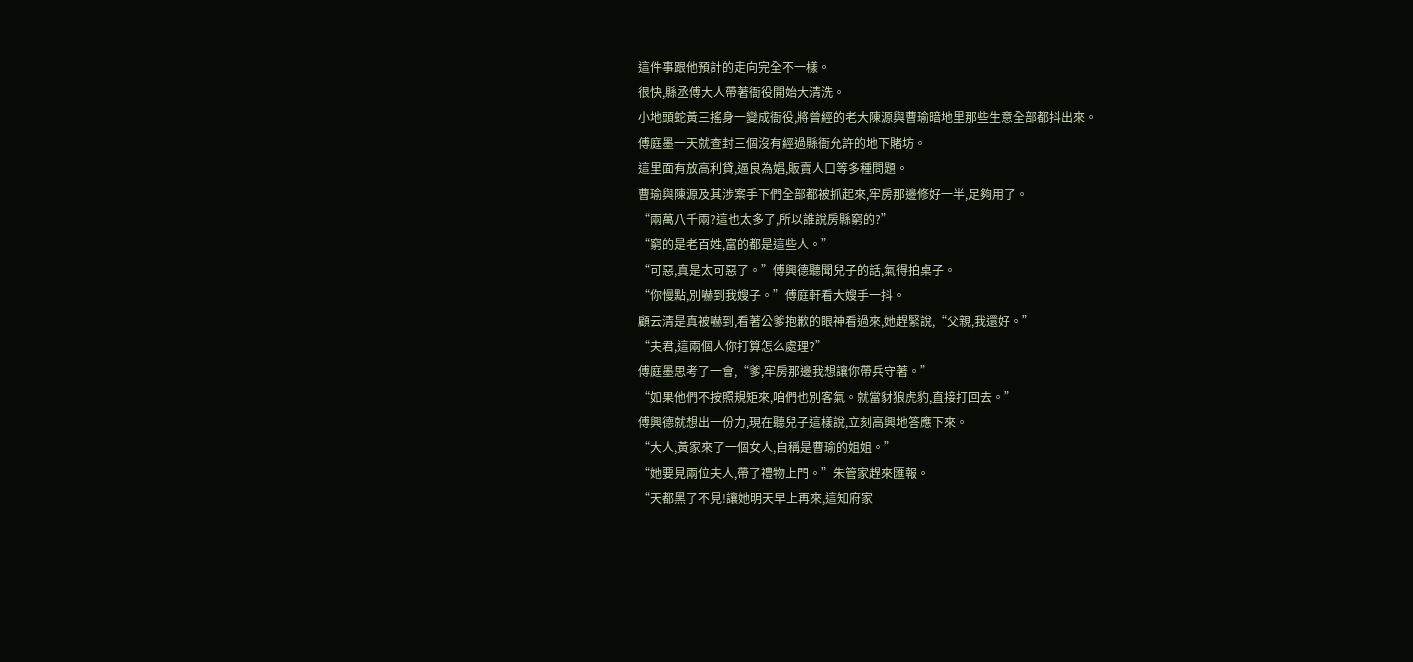這件事跟他預計的走向完全不一樣。
很快,縣丞傅大人帶著衙役開始大清洗。
小地頭蛇黃三搖身一變成衙役,將曾經的老大陳源與曹瑜暗地里那些生意全部都抖出來。
傅庭墨一天就查封三個沒有經過縣衙允許的地下賭坊。
這里面有放高利貸,逼良為娼,販賣人口等多種問題。
曹瑜與陳源及其涉案手下們全部都被抓起來,牢房那邊修好一半,足夠用了。
“兩萬八千兩?這也太多了,所以誰說房縣窮的?”
“窮的是老百姓,富的都是這些人。”
“可惡,真是太可惡了。”傅興德聽聞兒子的話,氣得拍桌子。
“你慢點,別嚇到我嫂子。”傅庭軒看大嫂手一抖。
顧云清是真被嚇到,看著公爹抱歉的眼神看過來,她趕緊說,“父親,我還好。”
“夫君,這兩個人你打算怎么處理?”
傅庭墨思考了一會,“爹,牢房那邊我想讓你帶兵守著。”
“如果他們不按照規矩來,咱們也別客氣。就當豺狼虎豹,直接打回去。”
傅興德就想出一份力,現在聽兒子這樣說,立刻高興地答應下來。
“大人,黃家來了一個女人,自稱是曹瑜的姐姐。”
“她要見兩位夫人,帶了禮物上門。”朱管家趕來匯報。
“天都黑了不見!讓她明天早上再來,這知府家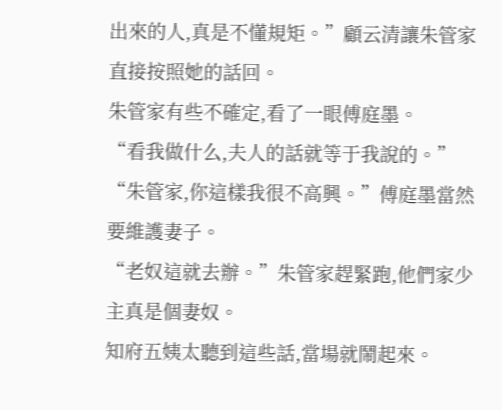出來的人,真是不懂規矩。”顧云清讓朱管家直接按照她的話回。
朱管家有些不確定,看了一眼傅庭墨。
“看我做什么,夫人的話就等于我說的。”
“朱管家,你這樣我很不高興。”傅庭墨當然要維護妻子。
“老奴這就去辦。”朱管家趕緊跑,他們家少主真是個妻奴。
知府五姨太聽到這些話,當場就鬧起來。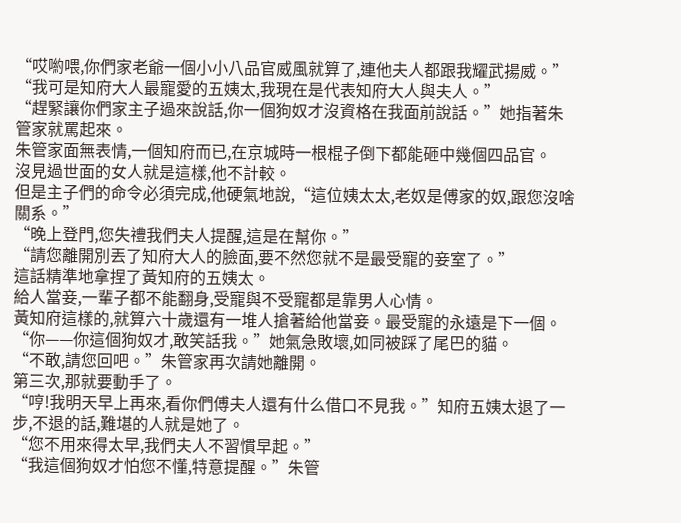“哎喲喂,你們家老爺一個小小八品官威風就算了,連他夫人都跟我耀武揚威。”
“我可是知府大人最寵愛的五姨太,我現在是代表知府大人與夫人。”
“趕緊讓你們家主子過來說話,你一個狗奴才沒資格在我面前說話。”她指著朱管家就罵起來。
朱管家面無表情,一個知府而已,在京城時一根棍子倒下都能砸中幾個四品官。
沒見過世面的女人就是這樣,他不計較。
但是主子們的命令必須完成,他硬氣地說,“這位姨太太,老奴是傅家的奴,跟您沒啥關系。”
“晚上登門,您失禮我們夫人提醒,這是在幫你。”
“請您離開別丟了知府大人的臉面,要不然您就不是最受寵的妾室了。”
這話精準地拿捏了黃知府的五姨太。
給人當妾,一輩子都不能翻身,受寵與不受寵都是靠男人心情。
黃知府這樣的,就算六十歲還有一堆人搶著給他當妾。最受寵的永遠是下一個。
“你——你這個狗奴才,敢笑話我。”她氣急敗壞,如同被踩了尾巴的貓。
“不敢,請您回吧。”朱管家再次請她離開。
第三次,那就要動手了。
“哼!我明天早上再來,看你們傅夫人還有什么借口不見我。”知府五姨太退了一步,不退的話,難堪的人就是她了。
“您不用來得太早,我們夫人不習慣早起。”
“我這個狗奴才怕您不懂,特意提醒。”朱管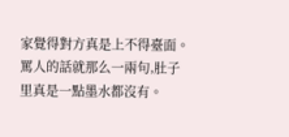家覺得對方真是上不得臺面。
罵人的話就那么一兩句,肚子里真是一點墨水都沒有。